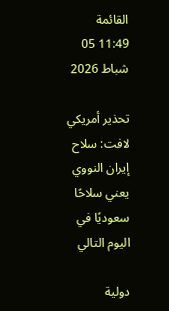القائمة
11:49 05 شباط 2026

تحذير أمريكي لافت: سلاح إيران النووي يعني سلاحًا سعوديًا في اليوم التالي

دولية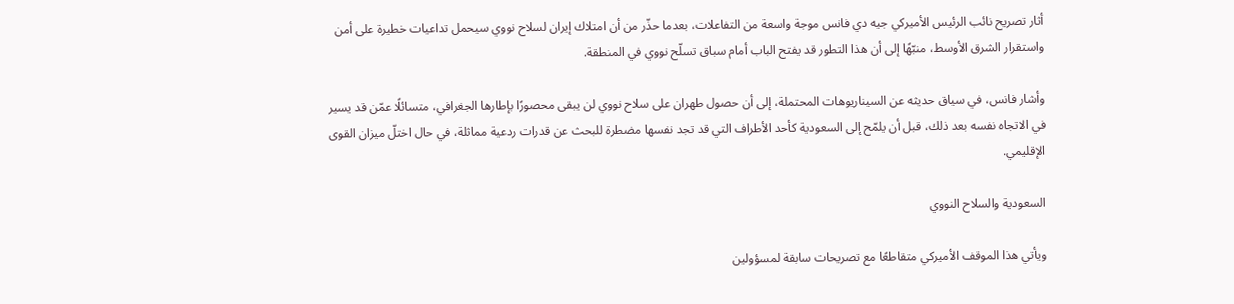أثار تصريح نائب الرئيس الأميركي جيه دي فانس موجة واسعة من التفاعلات، بعدما حذّر من أن امتلاك إيران لسلاح نووي سيحمل تداعيات خطيرة على أمن واستقرار الشرق الأوسط، منبّهًا إلى أن هذا التطور قد يفتح الباب أمام سباق تسلّح نووي في المنطقة.

وأشار فانس، في سياق حديثه عن السيناريوهات المحتملة، إلى أن حصول طهران على سلاح نووي لن يبقى محصورًا بإطارها الجغرافي، متسائلًا عمّن قد يسير في الاتجاه نفسه بعد ذلك، قبل أن يلمّح إلى السعودية كأحد الأطراف التي قد تجد نفسها مضطرة للبحث عن قدرات ردعية مماثلة، في حال اختلّ ميزان القوى الإقليمي.

السعودية والسلاح النووي

ويأتي هذا الموقف الأميركي متقاطعًا مع تصريحات سابقة لمسؤولين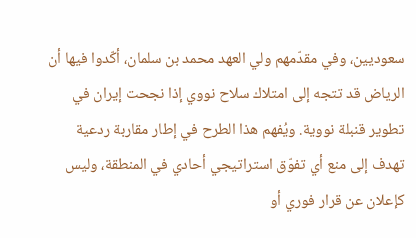سعوديين، وفي مقدّمهم ولي العهد محمد بن سلمان، أكّدوا فيها أن الرياض قد تتجه إلى امتلاك سلاح نووي إذا نجحت إيران في تطوير قنبلة نووية. ويُفهم هذا الطرح في إطار مقاربة ردعية تهدف إلى منع أي تفوّق استراتيجي أحادي في المنطقة، وليس كإعلان عن قرار فوري أو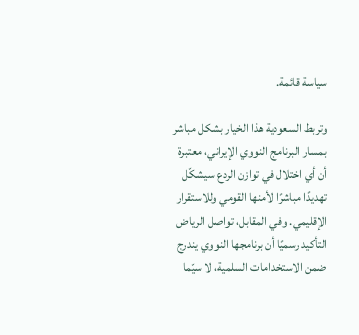سياسة قائمة.

وتربط السعودية هذا الخيار بشكل مباشر بمسار البرنامج النووي الإيراني، معتبرة أن أي اختلال في توازن الردع سيشكّل تهديدًا مباشرًا لأمنها القومي وللاستقرار الإقليمي. وفي المقابل، تواصل الرياض التأكيد رسميًا أن برنامجها النووي يندرج ضمن الاستخدامات السلمية، لا سيّما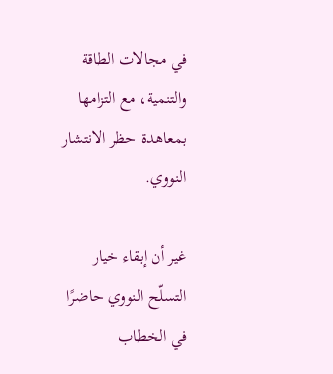في مجالات الطاقة والتنمية، مع التزامها بمعاهدة حظر الانتشار النووي.

غير أن إبقاء خيار التسلّح النووي حاضرًا في الخطاب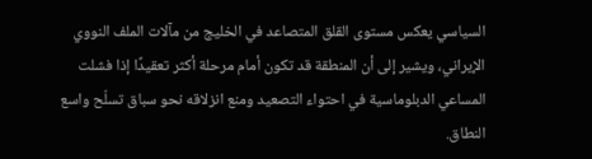السياسي يعكس مستوى القلق المتصاعد في الخليج من مآلات الملف النووي الإيراني، ويشير إلى أن المنطقة قد تكون أمام مرحلة أكثر تعقيدًا إذا فشلت المساعي الدبلوماسية في احتواء التصعيد ومنع انزلاقه نحو سباق تسلّح واسع النطاق.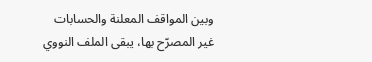وبين المواقف المعلنة والحسابات غير المصرّح بها، يبقى الملف النووي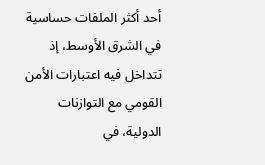أحد أكثر الملفات حساسية في الشرق الأوسط، إذ تتداخل فيه اعتبارات الأمن القومي مع التوازنات الدولية، في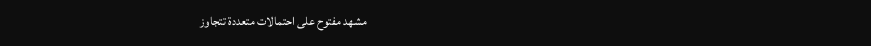مشهد مفتوح على احتمالات متعددة تتجاوز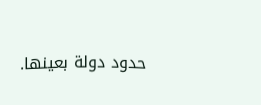حدود دولة بعينها.